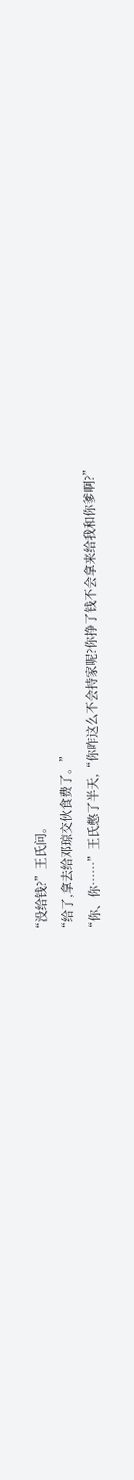“没给钱?”王氏问。
“给了,拿去给邓琼交伙食费了。”
“你、你……”王氏憋了半天,“你咋这么不会持家呢?你挣了钱不会拿来给我和你爹啊?”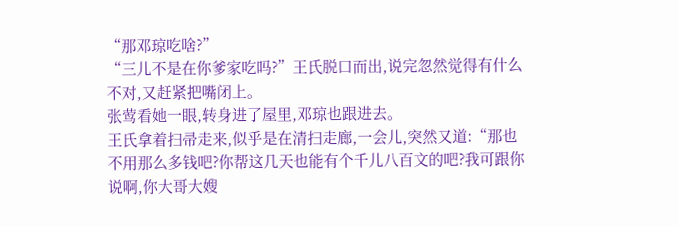“那邓琼吃啥?”
“三儿不是在你爹家吃吗?”王氏脱口而出,说完忽然觉得有什么不对,又赶紧把嘴闭上。
张莺看她一眼,转身进了屋里,邓琼也跟进去。
王氏拿着扫帚走来,似乎是在清扫走廊,一会儿,突然又道:“那也不用那么多钱吧?你帮这几天也能有个千儿八百文的吧?我可跟你说啊,你大哥大嫂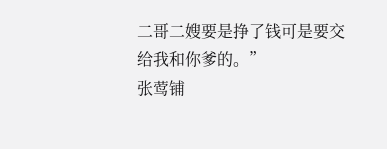二哥二嫂要是挣了钱可是要交给我和你爹的。”
张莺铺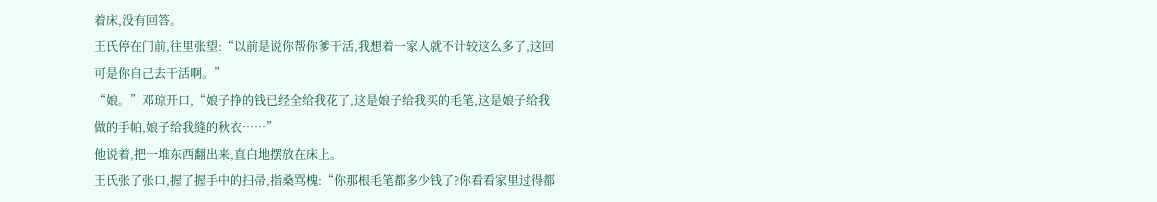着床,没有回答。
王氏停在门前,往里张望:“以前是说你帮你爹干活,我想着一家人就不计较这么多了,这回可是你自己去干活啊。”
“娘。”邓琼开口,“娘子挣的钱已经全给我花了,这是娘子给我买的毛笔,这是娘子给我做的手帕,娘子给我缝的秋衣……”
他说着,把一堆东西翻出来,直白地摆放在床上。
王氏张了张口,握了握手中的扫帚,指桑骂槐:“你那根毛笔都多少钱了?你看看家里过得都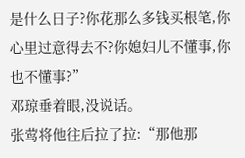是什么日子?你花那么多钱买根笔,你心里过意得去不?你媳妇儿不懂事,你也不懂事?”
邓琼垂着眼,没说话。
张莺将他往后拉了拉:“那他那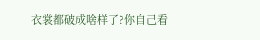衣裳都破成啥样了?你自己看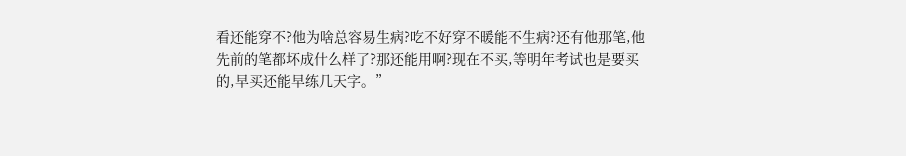看还能穿不?他为啥总容易生病?吃不好穿不暖能不生病?还有他那笔,他先前的笔都坏成什么样了?那还能用啊?现在不买,等明年考试也是要买的,早买还能早练几天字。”